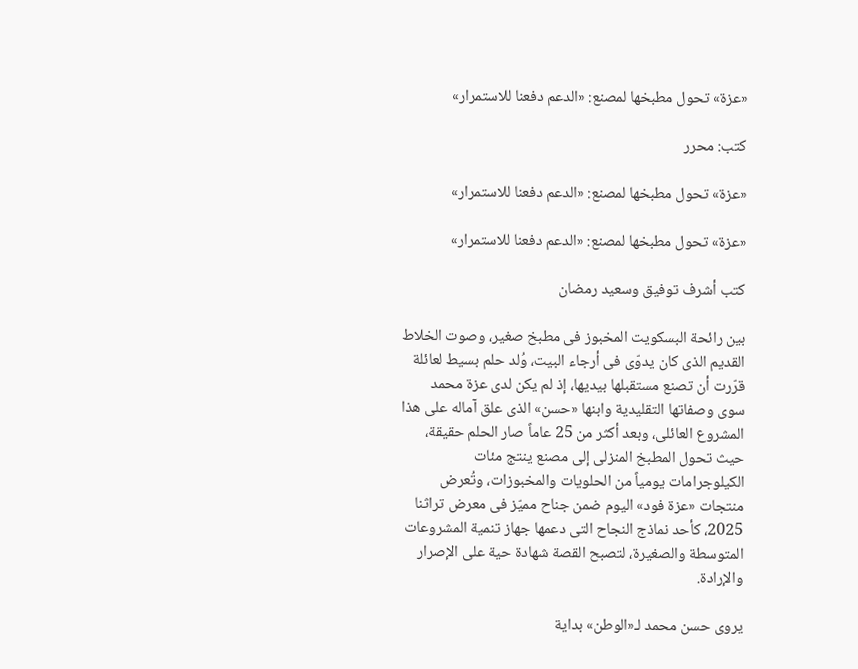«عزة» تحول مطبخها لمصنع: «الدعم دفعنا للاستمرار»

كتب: محرر

«عزة» تحول مطبخها لمصنع: «الدعم دفعنا للاستمرار»

«عزة» تحول مطبخها لمصنع: «الدعم دفعنا للاستمرار»

كتب أشرف توفيق وسعيد رمضان

بين رائحة البسكويت المخبوز فى مطبخ صغير، وصوت الخلاط القديم الذى كان يدوّى فى أرجاء البيت، وُلد حلم بسيط لعائلة قرّرت أن تصنع مستقبلها بيديها، إذ لم يكن لدى عزة محمد سوى وصفاتها التقليدية وابنها «حسن» الذى علق آماله على هذا المشروع العائلى، وبعد أكثر من 25 عاماً صار الحلم حقيقة، حيث تحول المطبخ المنزلى إلى مصنع ينتج مئات الكيلوجرامات يومياً من الحلويات والمخبوزات، وتُعرض منتجات «عزة فود» اليوم ضمن جناح مميّز فى معرض تراثنا 2025، كأحد نماذج النجاح التى دعمها جهاز تنمية المشروعات المتوسطة والصغيرة، لتصبح القصة شهادة حية على الإصرار والإرادة.

يروى حسن محمد لـ«الوطن» بداية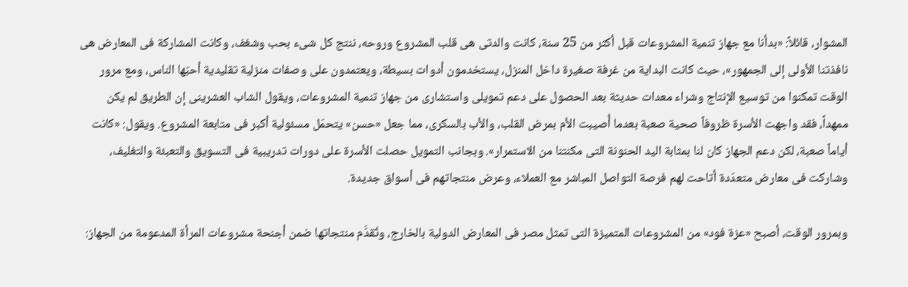المشوار، قائلاً: «بدأنا مع جهاز تنمية المشروعات قبل أكثر من 25 سنة، كانت والدتى هى قلب المشروع وروحه، ننتج كل شىء بحب وشغف، وكانت المشاركة فى المعارض هى نافذتنا الأولى إلى الجمهور»، حيث كانت البداية من غرفة صغيرة داخل المنزل، يستخدمون أدوات بسيطة، ويعتمدون على وصفات منزلية تقليدية أحبّها الناس، ومع مرور الوقت تمكنوا من توسيع الإنتاج وشراء معدات حديثة بعد الحصول على دعم تمويلى واستشارى من جهاز تنمية المشروعات، ويقول الشاب العشرينى إن الطريق لم يكن ممهداً، فقد واجهت الأسرة ظروفاً صحية صعبة بعدما أُصيبت الأم بمرض القلب، والأب بالسكرى، مما جعل «حسن» يتحمّل مسئولية أكبر فى متابعة المشروع. ويقول: «كانت أياماً صعبة، لكن دعم الجهاز كان لنا بمثابة اليد الحنونة التى مكنتنا من الاستمرار». وبجانب التمويل حصلت الأسرة على دورات تدريبية فى التسويق والتعبئة والتغليف، وشاركت فى معارض متعدّدة أتاحت لهم فرصة التواصل المباشر مع العملاء، وعرض منتجاتهم فى أسواق جديدة.

وبمرور الوقت، أصبح «عزة فود» من المشروعات المتميزة التى تمثل مصر فى المعارض الدولية بالخارج، وتُقدَّم منتجاتها ضمن أجنحة مشروعات المرأة المدعومة من الجهاز: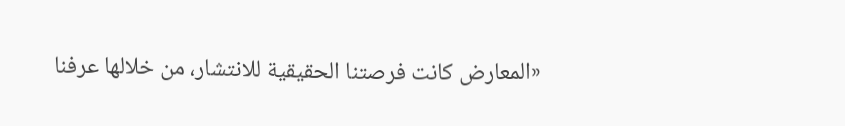«المعارض كانت فرصتنا الحقيقية للانتشار، من خلالها عرفنا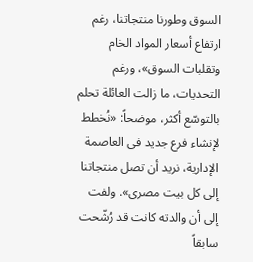السوق وطورنا منتجاتنا، رغم ارتفاع أسعار المواد الخام وتقلبات السوق»، ورغم التحديات، ما زالت العائلة تحلم بالتوسّع أكثر، موضحاً: «نُخطط لإنشاء فرع جديد فى العاصمة الإدارية، نريد أن تصل منتجاتنا إلى كل بيت مصرى». ولفت إلى أن والدته كانت قد رُشّحت سابقاً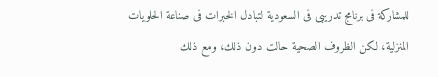للمشاركة فى برنامج تدريبى فى السعودية لتبادل الخبرات فى صناعة الحلويات المنزلية، لكن الظروف الصحية حالت دون ذلك، ومع ذلك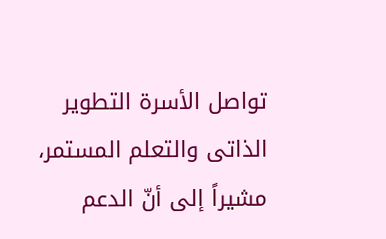تواصل الأسرة التطوير الذاتى والتعلم المستمر، مشيراً إلى أنّ الدعم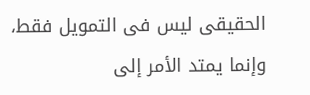الحقيقى ليس فى التمويل فقط، وإنما يمتد الأمر إلى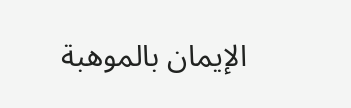الإيمان بالموهبة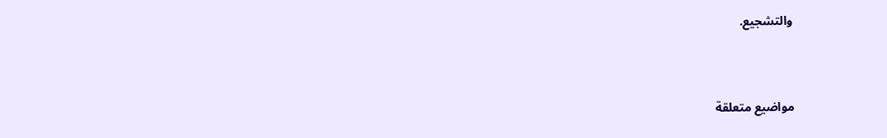والتشجيع.


مواضيع متعلقة